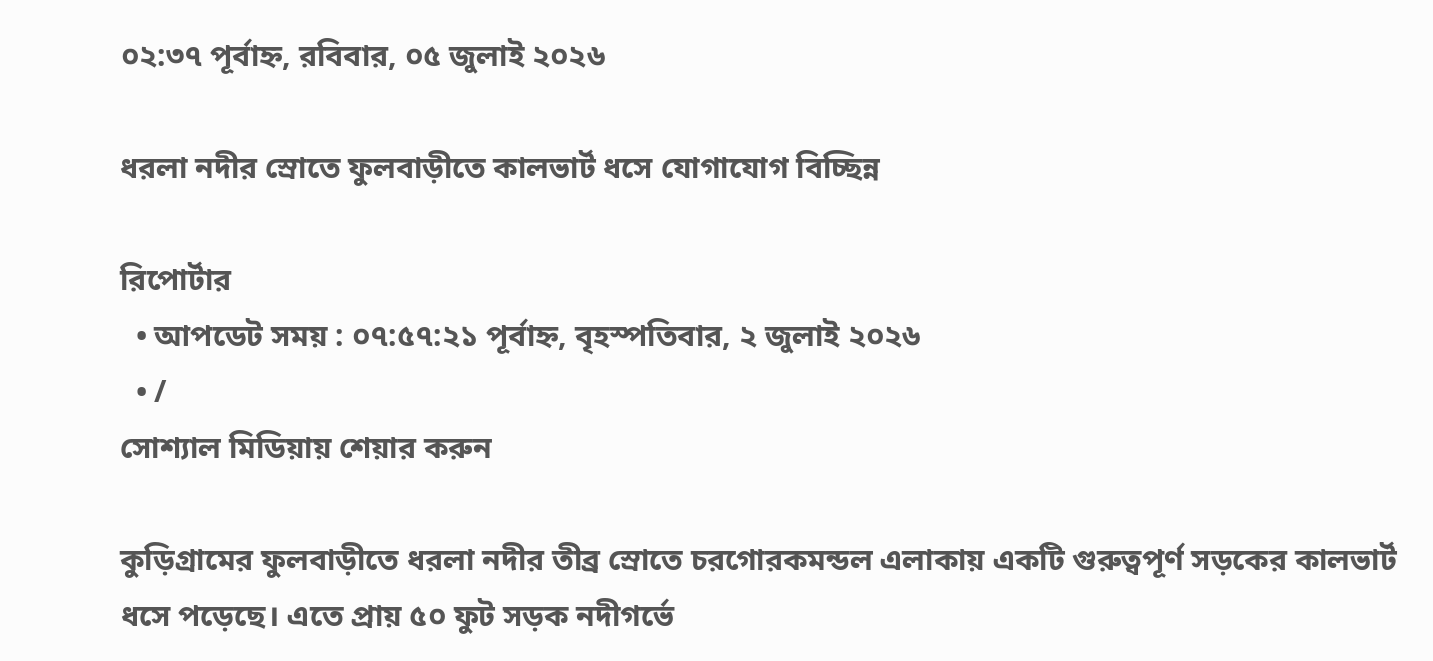০২:৩৭ পূর্বাহ্ন, রবিবার, ০৫ জুলাই ২০২৬

ধরলা নদীর স্রোতে ফুলবাড়ীতে কালভার্ট ধসে যোগাযোগ বিচ্ছিন্ন

রিপোর্টার
  • আপডেট সময় : ০৭:৫৭:২১ পূর্বাহ্ন, বৃহস্পতিবার, ২ জুলাই ২০২৬
  • /
সোশ্যাল মিডিয়ায় শেয়ার করুন

কুড়িগ্রামের ফুলবাড়ীতে ধরলা নদীর তীব্র স্রোতে চরগোরকমন্ডল এলাকায় একটি গুরুত্বপূর্ণ সড়কের কালভার্ট ধসে পড়েছে। এতে প্রায় ৫০ ফুট সড়ক নদীগর্ভে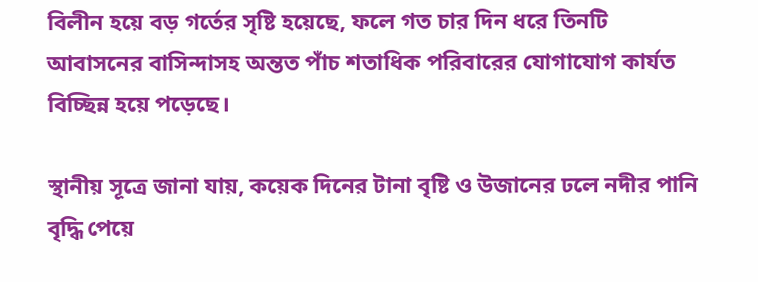বিলীন হয়ে বড় গর্তের সৃষ্টি হয়েছে, ফলে গত চার দিন ধরে তিনটি আবাসনের বাসিন্দাসহ অন্তত পাঁচ শতাধিক পরিবারের যোগাযোগ কার্যত বিচ্ছিন্ন হয়ে পড়েছে।

স্থানীয় সূত্রে জানা যায়, কয়েক দিনের টানা বৃষ্টি ও উজানের ঢলে নদীর পানি বৃদ্ধি পেয়ে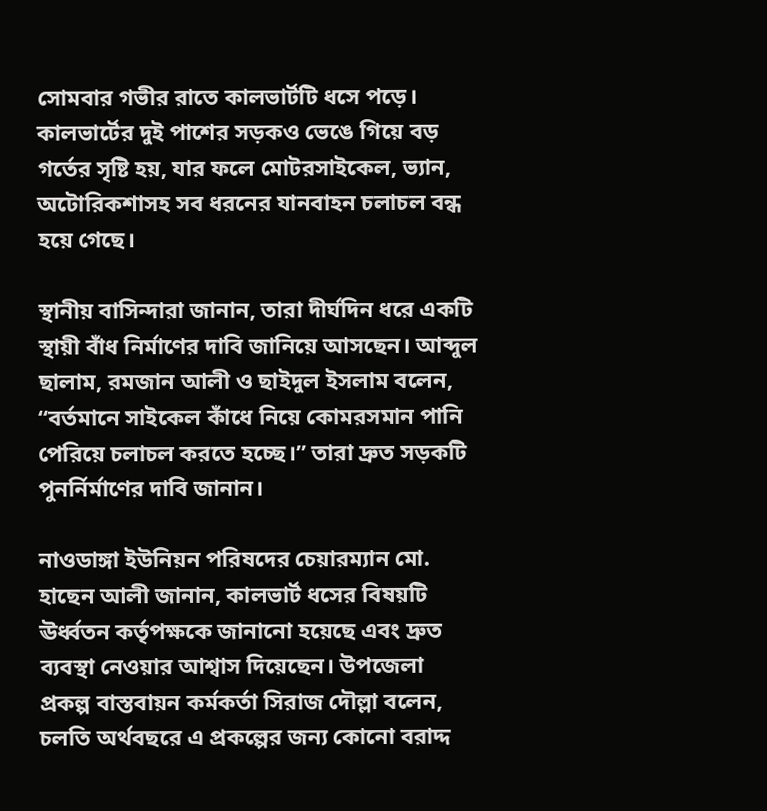সোমবার গভীর রাতে কালভার্টটি ধসে পড়ে। কালভার্টের দুই পাশের সড়কও ভেঙে গিয়ে বড় গর্তের সৃষ্টি হয়, যার ফলে মোটরসাইকেল, ভ্যান, অটোরিকশাসহ সব ধরনের যানবাহন চলাচল বন্ধ হয়ে গেছে।

স্থানীয় বাসিন্দারা জানান, তারা দীর্ঘদিন ধরে একটি স্থায়ী বাঁধ নির্মাণের দাবি জানিয়ে আসছেন। আব্দুল ছালাম, রমজান আলী ও ছাইদুল ইসলাম বলেন, “বর্তমানে সাইকেল কাঁধে নিয়ে কোমরসমান পানি পেরিয়ে চলাচল করতে হচ্ছে।” তারা দ্রুত সড়কটি পুনর্নির্মাণের দাবি জানান।

নাওডাঙ্গা ইউনিয়ন পরিষদের চেয়ারম্যান মো. হাছেন আলী জানান, কালভার্ট ধসের বিষয়টি ঊর্ধ্বতন কর্তৃপক্ষকে জানানো হয়েছে এবং দ্রুত ব্যবস্থা নেওয়ার আশ্বাস দিয়েছেন। উপজেলা প্রকল্প বাস্তবায়ন কর্মকর্তা সিরাজ দৌল্লা বলেন, চলতি অর্থবছরে এ প্রকল্পের জন্য কোনো বরাদ্দ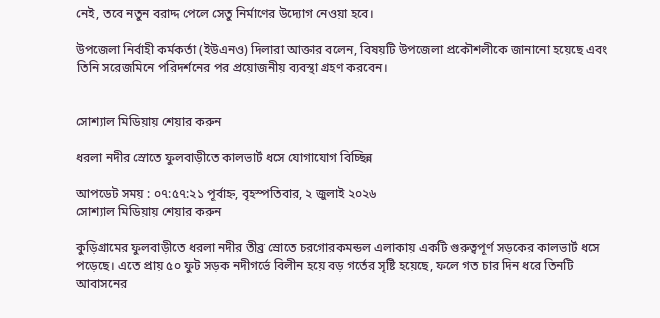নেই, তবে নতুন বরাদ্দ পেলে সেতু নির্মাণের উদ্যোগ নেওয়া হবে।

উপজেলা নির্বাহী কর্মকর্তা (ইউএনও) দিলারা আক্তার বলেন, বিষয়টি উপজেলা প্রকৌশলীকে জানানো হয়েছে এবং তিনি সরেজমিনে পরিদর্শনের পর প্রয়োজনীয় ব্যবস্থা গ্রহণ করবেন।


সোশ্যাল মিডিয়ায় শেয়ার করুন

ধরলা নদীর স্রোতে ফুলবাড়ীতে কালভার্ট ধসে যোগাযোগ বিচ্ছিন্ন

আপডেট সময় : ০৭:৫৭:২১ পূর্বাহ্ন, বৃহস্পতিবার, ২ জুলাই ২০২৬
সোশ্যাল মিডিয়ায় শেয়ার করুন

কুড়িগ্রামের ফুলবাড়ীতে ধরলা নদীর তীব্র স্রোতে চরগোরকমন্ডল এলাকায় একটি গুরুত্বপূর্ণ সড়কের কালভার্ট ধসে পড়েছে। এতে প্রায় ৫০ ফুট সড়ক নদীগর্ভে বিলীন হয়ে বড় গর্তের সৃষ্টি হয়েছে, ফলে গত চার দিন ধরে তিনটি আবাসনের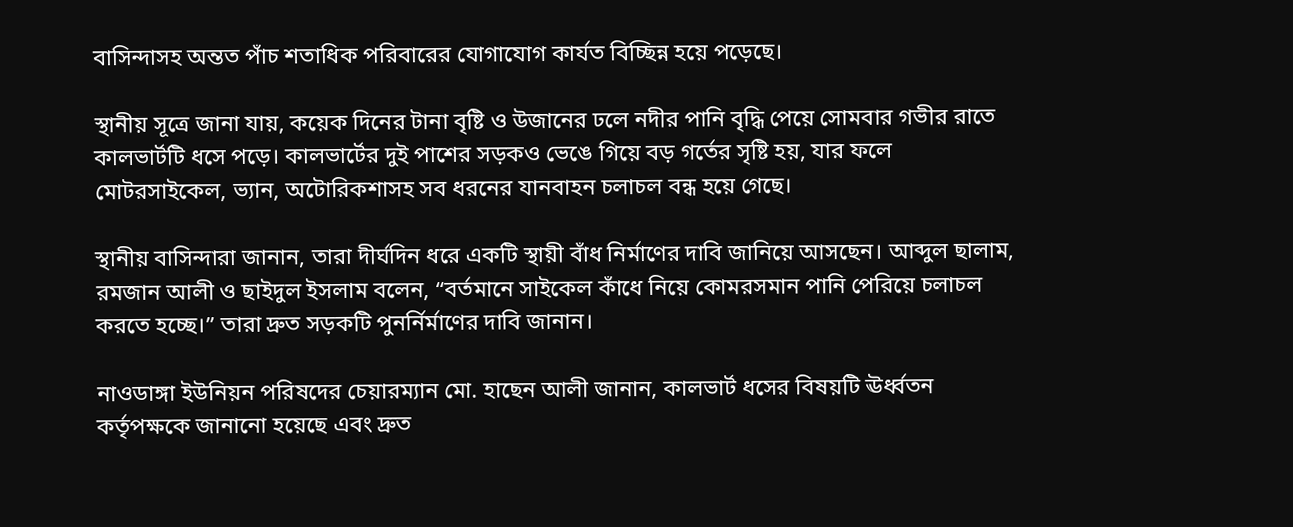বাসিন্দাসহ অন্তত পাঁচ শতাধিক পরিবারের যোগাযোগ কার্যত বিচ্ছিন্ন হয়ে পড়েছে।

স্থানীয় সূত্রে জানা যায়, কয়েক দিনের টানা বৃষ্টি ও উজানের ঢলে নদীর পানি বৃদ্ধি পেয়ে সোমবার গভীর রাতে কালভার্টটি ধসে পড়ে। কালভার্টের দুই পাশের সড়কও ভেঙে গিয়ে বড় গর্তের সৃষ্টি হয়, যার ফলে মোটরসাইকেল, ভ্যান, অটোরিকশাসহ সব ধরনের যানবাহন চলাচল বন্ধ হয়ে গেছে।

স্থানীয় বাসিন্দারা জানান, তারা দীর্ঘদিন ধরে একটি স্থায়ী বাঁধ নির্মাণের দাবি জানিয়ে আসছেন। আব্দুল ছালাম, রমজান আলী ও ছাইদুল ইসলাম বলেন, “বর্তমানে সাইকেল কাঁধে নিয়ে কোমরসমান পানি পেরিয়ে চলাচল করতে হচ্ছে।” তারা দ্রুত সড়কটি পুনর্নির্মাণের দাবি জানান।

নাওডাঙ্গা ইউনিয়ন পরিষদের চেয়ারম্যান মো. হাছেন আলী জানান, কালভার্ট ধসের বিষয়টি ঊর্ধ্বতন কর্তৃপক্ষকে জানানো হয়েছে এবং দ্রুত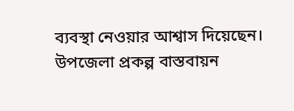ব্যবস্থা নেওয়ার আশ্বাস দিয়েছেন। উপজেলা প্রকল্প বাস্তবায়ন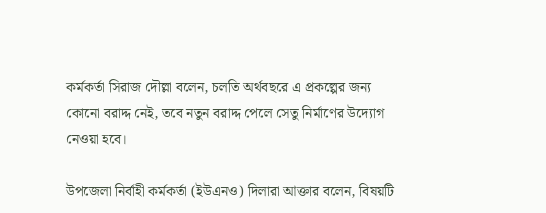কর্মকর্তা সিরাজ দৌল্লা বলেন, চলতি অর্থবছরে এ প্রকল্পের জন্য কোনো বরাদ্দ নেই, তবে নতুন বরাদ্দ পেলে সেতু নির্মাণের উদ্যোগ নেওয়া হবে।

উপজেলা নির্বাহী কর্মকর্তা (ইউএনও) দিলারা আক্তার বলেন, বিষয়টি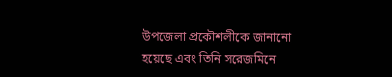উপজেলা প্রকৌশলীকে জানানো হয়েছে এবং তিনি সরেজমিনে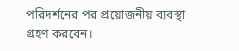পরিদর্শনের পর প্রয়োজনীয় ব্যবস্থা গ্রহণ করবেন।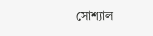সোশ্যাল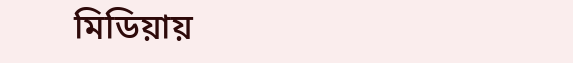মিডিয়ায়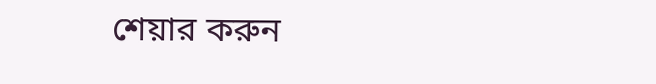শেয়ার করুন